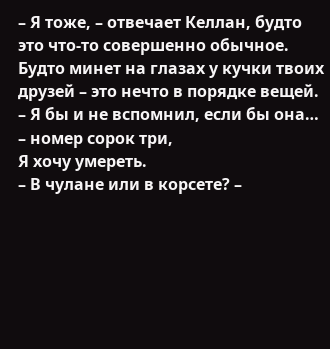– Я тоже, – отвечает Келлан, будто это что-то совершенно обычное. Будто минет на глазах у кучки твоих друзей – это нечто в порядке вещей. – Я бы и не вспомнил, если бы она… – номер сорок три,
Я хочу умереть.
– В чулане или в корсете? –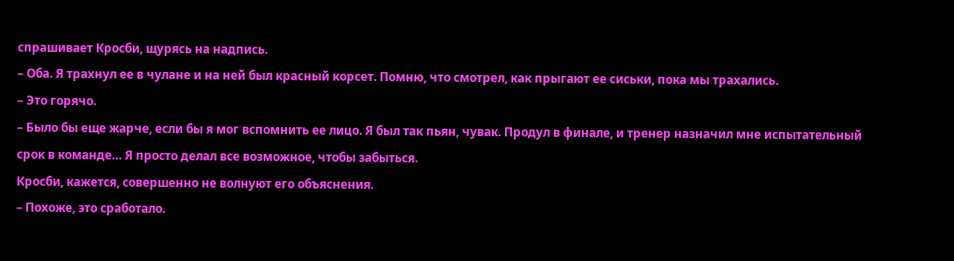спрашивает Кросби, щурясь на надпись.
– Оба. Я трахнул ее в чулане и на ней был красный корсет. Помню, что смотрел, как прыгают ее сиськи, пока мы трахались.
– Это горячо.
– Было бы еще жарче, если бы я мог вспомнить ее лицо. Я был так пьян, чувак. Продул в финале, и тренер назначил мне испытательный срок в команде… Я просто делал все возможное, чтобы забыться.
Кросби, кажется, совершенно не волнуют его объяснения.
– Похоже, это сработало.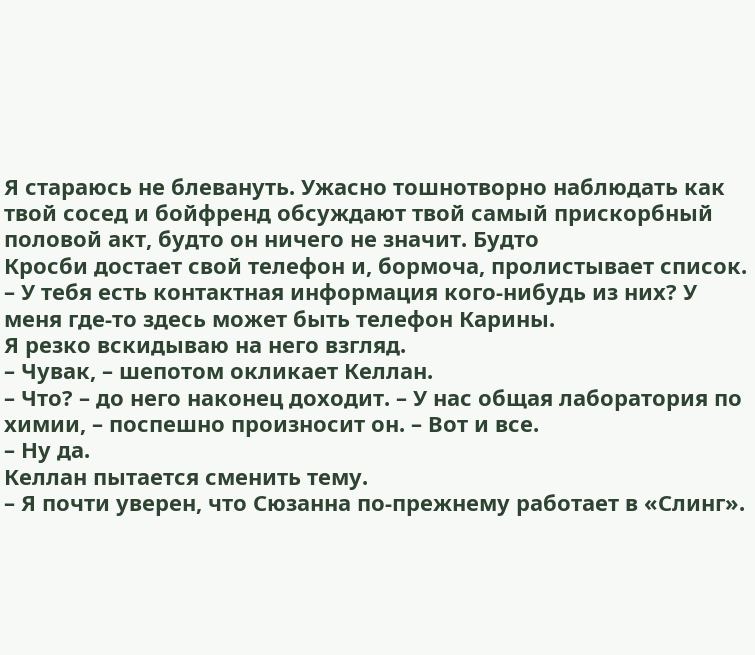Я стараюсь не блевануть. Ужасно тошнотворно наблюдать как твой сосед и бойфренд обсуждают твой самый прискорбный половой акт, будто он ничего не значит. Будто
Кросби достает свой телефон и, бормоча, пролистывает список.
– У тебя есть контактная информация кого-нибудь из них? У меня где-то здесь может быть телефон Карины.
Я резко вскидываю на него взгляд.
– Чувак, – шепотом окликает Келлан.
– Что? – до него наконец доходит. – У нас общая лаборатория по химии, – поспешно произносит он. – Вот и все.
– Ну да.
Келлан пытается сменить тему.
– Я почти уверен, что Сюзанна по-прежнему работает в «Слинг».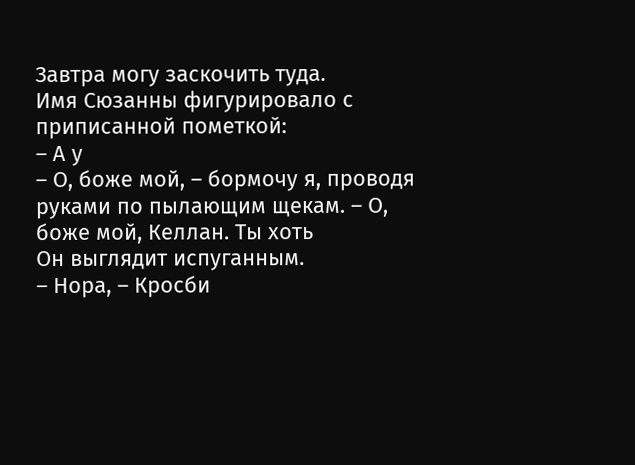Завтра могу заскочить туда.
Имя Сюзанны фигурировало с приписанной пометкой:
– А у
– О, боже мой, – бормочу я, проводя руками по пылающим щекам. – О, боже мой, Келлан. Ты хоть
Он выглядит испуганным.
– Нора, – Кросби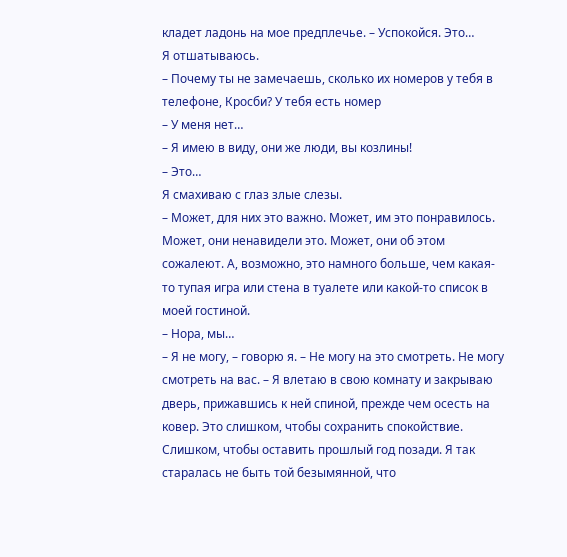кладет ладонь на мое предплечье. – Успокойся. Это…
Я отшатываюсь.
– Почему ты не замечаешь, сколько их номеров у тебя в телефоне, Кросби? У тебя есть номер
– У меня нет…
– Я имею в виду, они же люди, вы козлины!
– Это…
Я смахиваю с глаз злые слезы.
– Может, для них это важно. Может, им это понравилось. Может, они ненавидели это. Может, они об этом сожалеют. А, возможно, это намного больше, чем какая-то тупая игра или стена в туалете или какой-то список в моей гостиной.
– Нора, мы…
– Я не могу, – говорю я. – Не могу на это смотреть. Не могу смотреть на вас. – Я влетаю в свою комнату и закрываю дверь, прижавшись к ней спиной, прежде чем осесть на ковер. Это слишком, чтобы сохранить спокойствие. Слишком, чтобы оставить прошлый год позади. Я так старалась не быть той безымянной, что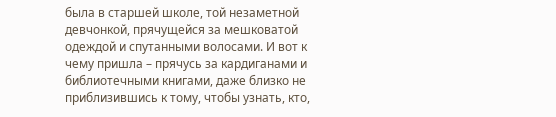была в старшей школе, той незаметной девчонкой, прячущейся за мешковатой одеждой и спутанными волосами. И вот к чему пришла – прячусь за кардиганами и библиотечными книгами, даже близко не приблизившись к тому, чтобы узнать, кто,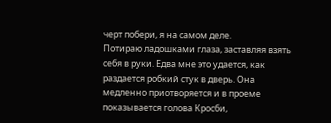черт побери, я на самом деле.
Потираю ладошками глаза, заставляя взять себя в руки. Едва мне это удается, как раздается робкий стук в дверь. Она медленно приотворяется и в проеме показывается голова Кросби,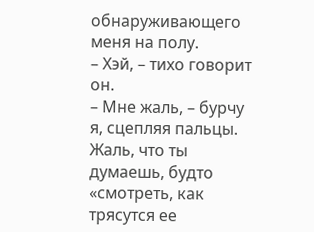обнаруживающего меня на полу.
– Хэй, – тихо говорит он.
– Мне жаль, – бурчу я, сцепляя пальцы. Жаль, что ты думаешь, будто «смотреть, как трясутся ее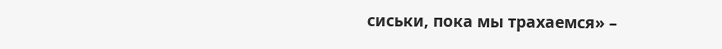сиськи, пока мы трахаемся» –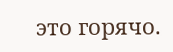это горячо.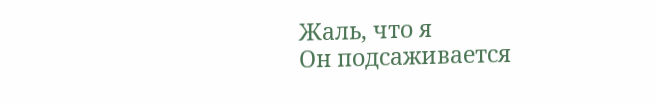Жаль, что я
Он подсаживается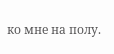ко мне на полу.